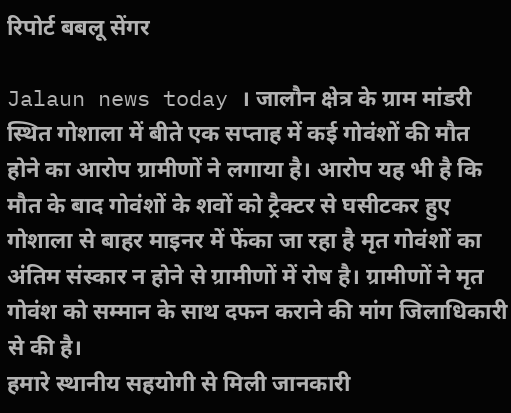रिपोर्ट बबलू सेंगर

Jalaun news today । जालौन क्षेत्र के ग्राम मांडरी स्थित गोशाला में बीते एक सप्ताह में कई गोवंशों की मौत होने का आरोप ग्रामीणों ने लगाया है। आरोप यह भी है कि मौत के बाद गोवंशों के शवों को ट्रैक्टर से घसीटकर हुए गोशाला से बाहर माइनर में फेंका जा रहा है मृत गोवंशों का अंतिम संस्कार न होने से ग्रामीणों में रोष है। ग्रामीणों ने मृत गोवंश को सम्मान के साथ दफन कराने की मांग जिलाधिकारी से की है।
हमारे स्थानीय सहयोगी से मिली जानकारी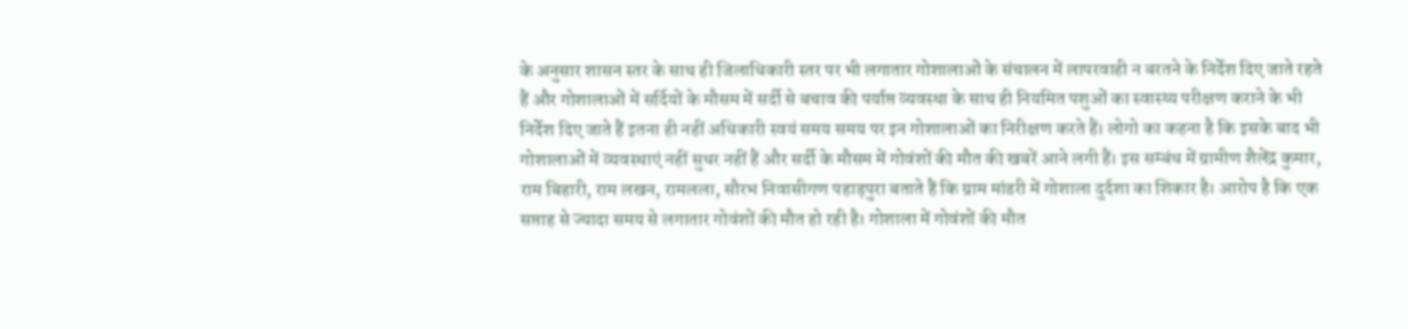के अनुसार शासन स्तर के साथ ही जिलाधिकारी स्तर पर भी लगातार गोशालाओं के संचालन में लापरवाही न बरतने के निर्देश दिए जाते रहते हैं और गोशालाओं में सर्दियों के मौसम में सर्दी से बचाव की पर्याप्त व्यवस्था के साथ ही नियमित पशुओं का स्वास्थ्य परीक्षण कराने के भी निर्देश दिए जाते हैं इतना ही नहीं अधिकारी स्वयं समय समय पर इन गोशालाओं का निरीक्षण करते हैं। लोगो का कहना है कि इसके बाद भी गोशालाओं में व्यवस्थाएं नहीं सुधर नहीं हैं और सर्दी के मौसम में गोवंशों की मौत की खबरें आने लगी हैं। इस सम्बंध में ग्रामीण शैलेंद्र कुमार, राम बिहारी, राम लखन, रामलला, सौरभ निवासीगण पहाड़पुरा बताते हैं कि ग्राम मांडरी में गोशाला दुर्दशा का शिकार है। आरोप है कि एक सप्ताह से ज्यादा समय से लगातार गोवंशों की मौत हो रही है। गोशाला में गोवंशों की मौत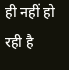ही नहीं हो रही है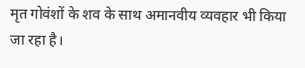मृत गोवंशों के शव के साथ अमानवीय व्यवहार भी किया जा रहा है।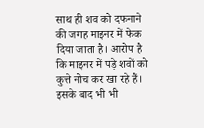साथ ही शव को दफनाने की जगह माइनर में फेक दिया जाता है। आरोप है कि माइनर में पड़े शवों को कुत्ते नोच कर खा रहे हैं। इसके बाद भी भी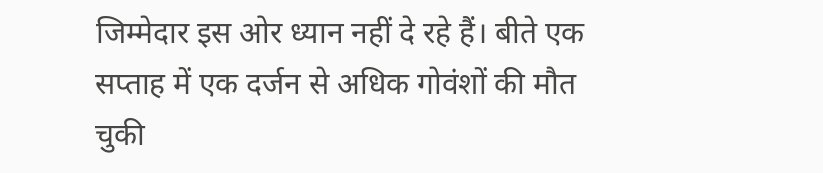जिम्मेदार इस ओर ध्यान नहीं दे रहे हैं। बीते एक सप्ताह में एक दर्जन से अधिक गोवंशों की मौत चुकी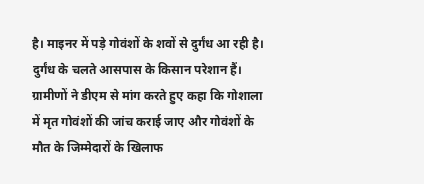है। माइनर में पड़े गोवंशों के शवों से दुर्गंध आ रही है। दुर्गंध के चलते आसपास के किसान परेशान हैं। ग्रामीणों ने डीएम से मांग करते हुए कहा कि गोशाला में मृत गोवंशों की जांच कराई जाए और गोवंशों के मौत के जिम्मेदारों के खिलाफ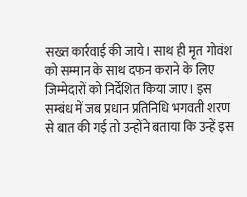सख्त कार्रवाई की जाये। साथ ही मृत गोवंश को सम्मान के साथ दफन कराने के लिए जिम्मेदारों को निर्देशित किया जाए। इस सम्बंध में जब प्रधान प्रतिनिधि भगवती शरण से बात की गई तो उन्होंने बताया कि उन्हें इस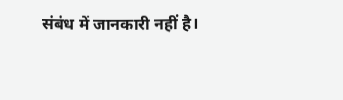संबंध में जानकारी नहीं है।